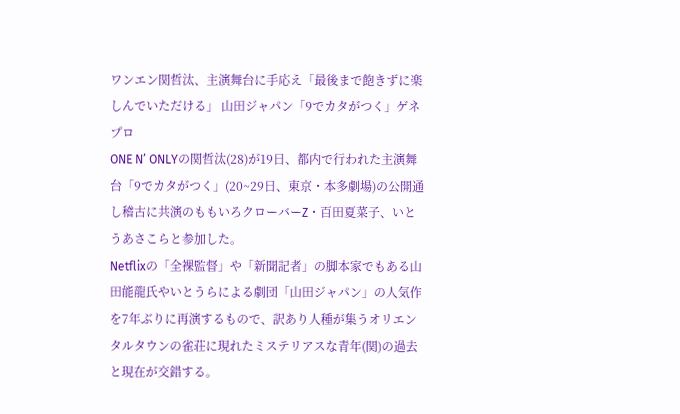ワンエン関哲汰、主演舞台に手応え「最後まで飽きずに楽しんでいただける」 山田ジャパン「9でカタがつく」ゲネプロ
ONE N’ ONLYの関哲汰(28)が19日、都内で行われた主演舞台「9でカタがつく」(20~29日、東京・本多劇場)の公開通し稽古に共演のももいろクローバーZ・百田夏菜子、いとうあさこらと参加した。
Netflixの「全裸監督」や「新聞記者」の脚本家でもある山田能龍氏やいとうらによる劇団「山田ジャパン」の人気作を7年ぶりに再演するもので、訳あり人種が集うオリエンタルタウンの雀荘に現れたミステリアスな青年(関)の過去と現在が交錯する。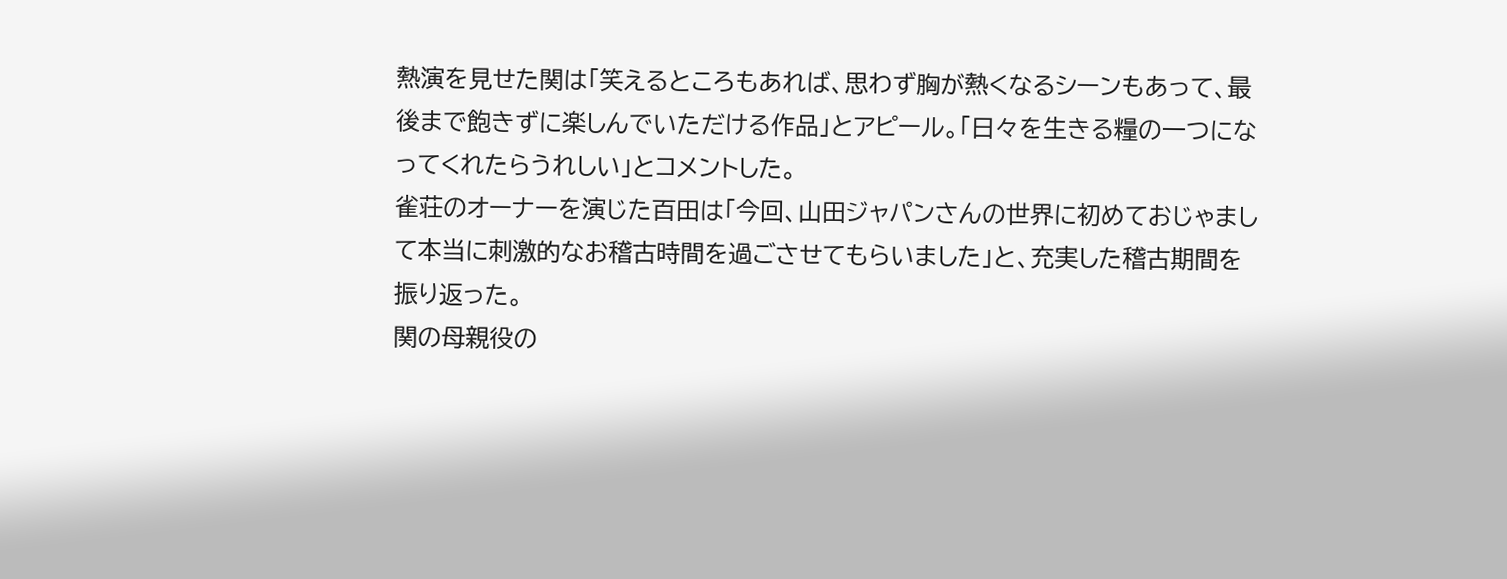熱演を見せた関は「笑えるところもあれば、思わず胸が熱くなるシーンもあって、最後まで飽きずに楽しんでいただける作品」とアピール。「日々を生きる糧の一つになってくれたらうれしい」とコメントした。
雀荘のオーナーを演じた百田は「今回、山田ジャパンさんの世界に初めておじゃまして本当に刺激的なお稽古時間を過ごさせてもらいました」と、充実した稽古期間を振り返った。
関の母親役の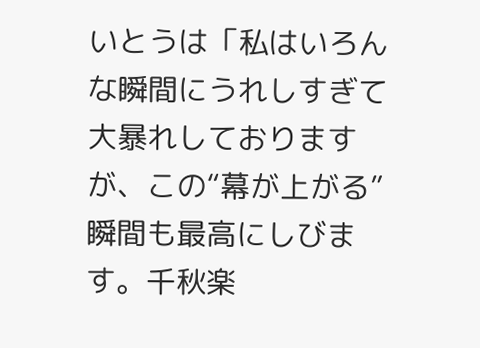いとうは「私はいろんな瞬間にうれしすぎて大暴れしておりますが、この“幕が上がる”瞬間も最高にしびます。千秋楽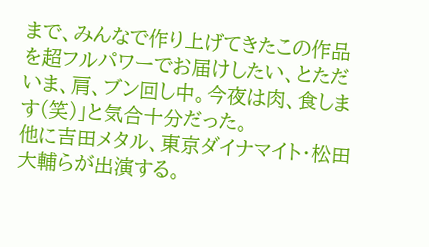まで、みんなで作り上げてきたこの作品を超フルパワーでお届けしたい、とただいま、肩、ブン回し中。今夜は肉、食します(笑)」と気合十分だった。
他に吉田メタル、東京ダイナマイト・松田大輔らが出演する。